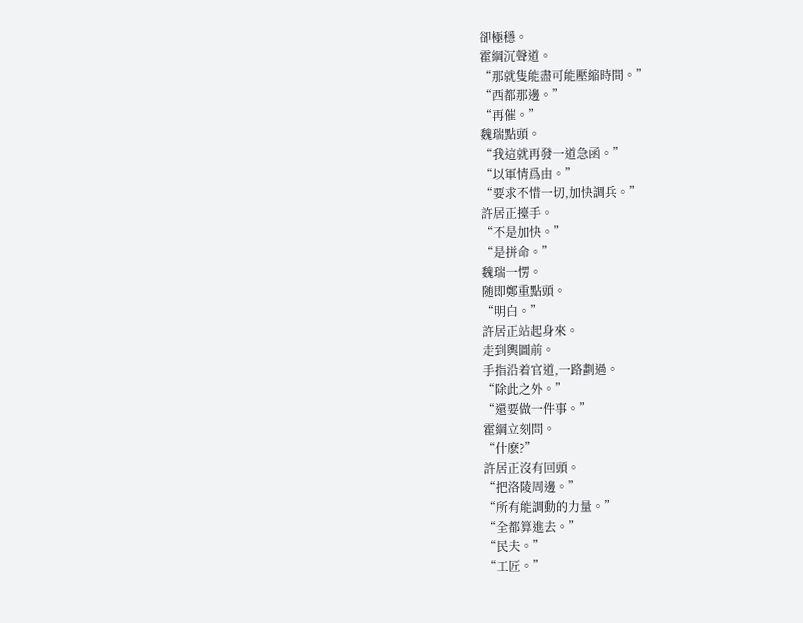卻極穩。
霍綱沉聲道。
“那就隻能盡可能壓縮時間。”
“西都那邊。”
“再催。”
魏瑞點頭。
“我這就再發一道急函。”
“以軍情爲由。”
“要求不惜一切,加快調兵。”
許居正擡手。
“不是加快。”
“是拼命。”
魏瑞一愣。
随即鄭重點頭。
“明白。”
許居正站起身來。
走到輿圖前。
手指沿着官道,一路劃過。
“除此之外。”
“還要做一件事。”
霍綱立刻問。
“什麽?”
許居正沒有回頭。
“把洛陵周邊。”
“所有能調動的力量。”
“全都算進去。”
“民夫。”
“工匠。”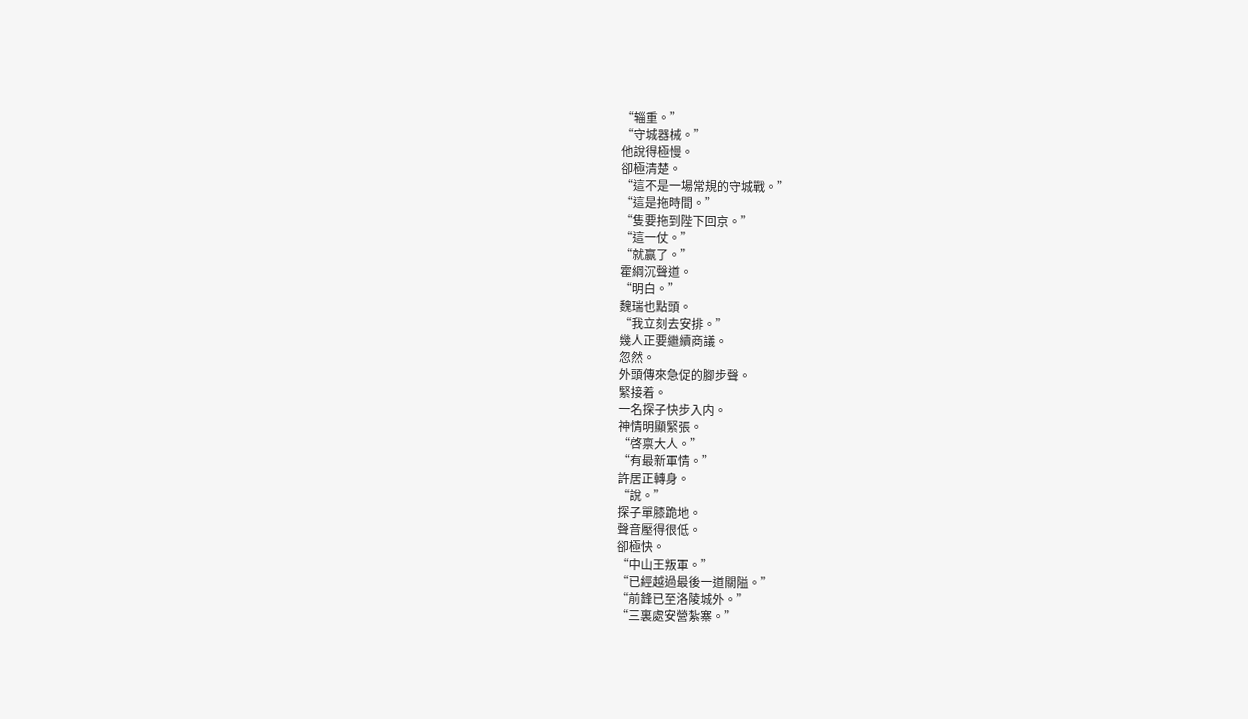“辎重。”
“守城器械。”
他說得極慢。
卻極清楚。
“這不是一場常規的守城戰。”
“這是拖時間。”
“隻要拖到陛下回京。”
“這一仗。”
“就赢了。”
霍綱沉聲道。
“明白。”
魏瑞也點頭。
“我立刻去安排。”
幾人正要繼續商議。
忽然。
外頭傳來急促的腳步聲。
緊接着。
一名探子快步入内。
神情明顯緊張。
“啓禀大人。”
“有最新軍情。”
許居正轉身。
“說。”
探子單膝跪地。
聲音壓得很低。
卻極快。
“中山王叛軍。”
“已經越過最後一道關隘。”
“前鋒已至洛陵城外。”
“三裏處安營紮寨。”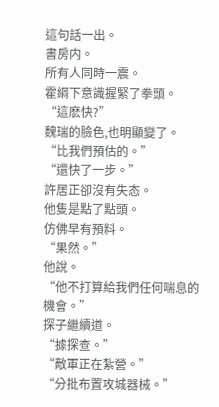這句話一出。
書房内。
所有人同時一震。
霍綱下意識握緊了拳頭。
“這麽快?”
魏瑞的臉色,也明顯變了。
“比我們預估的。”
“還快了一步。”
許居正卻沒有失态。
他隻是點了點頭。
仿佛早有預料。
“果然。”
他說。
“他不打算給我們任何喘息的機會。”
探子繼續道。
“據探查。”
“敵軍正在紮營。”
“分批布置攻城器械。”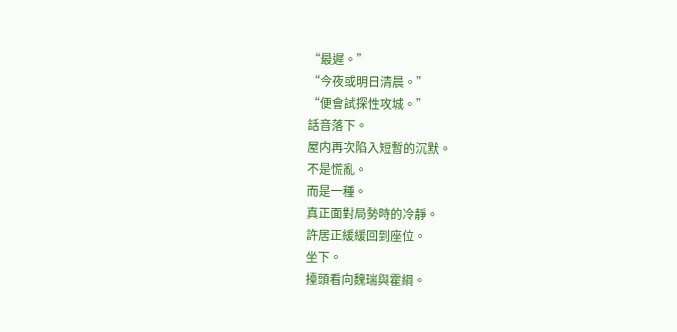“最遲。”
“今夜或明日清晨。”
“便會試探性攻城。”
話音落下。
屋内再次陷入短暫的沉默。
不是慌亂。
而是一種。
真正面對局勢時的冷靜。
許居正緩緩回到座位。
坐下。
擡頭看向魏瑞與霍綱。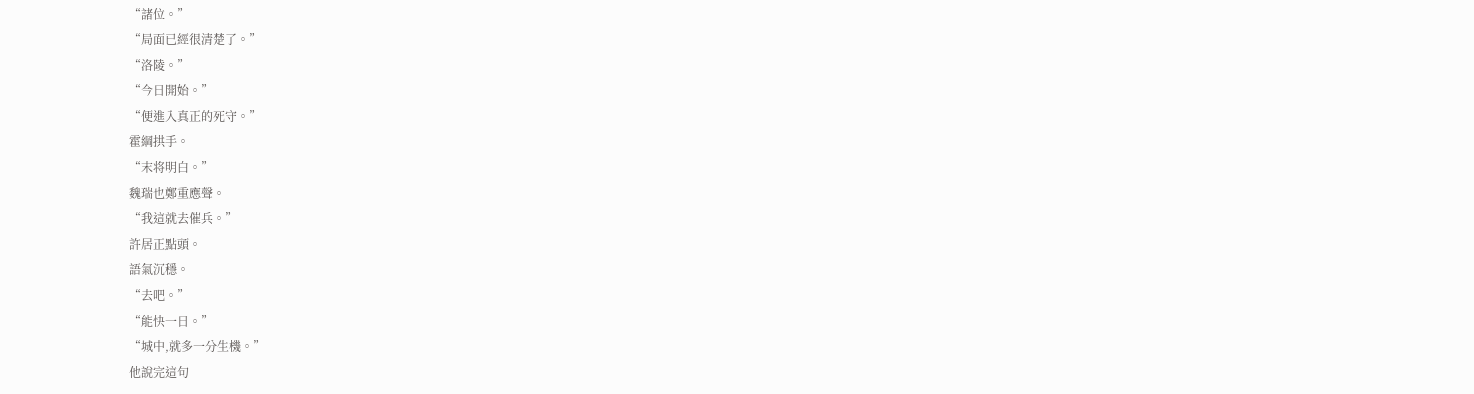“諸位。”
“局面已經很清楚了。”
“洛陵。”
“今日開始。”
“便進入真正的死守。”
霍綱拱手。
“末将明白。”
魏瑞也鄭重應聲。
“我這就去催兵。”
許居正點頭。
語氣沉穩。
“去吧。”
“能快一日。”
“城中,就多一分生機。”
他說完這句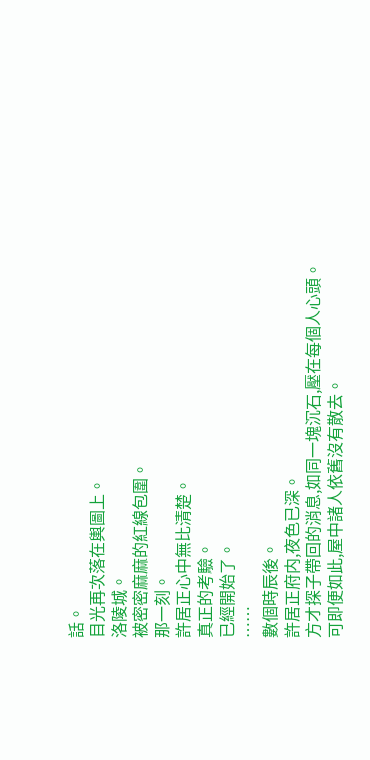話。
目光再次落在輿圖上。
洛陵城。
被密密麻麻的紅線包圍。
那一刻。
許居正心中無比清楚。
真正的考驗。
已經開始了。
……
數個時辰後。
許居正府内,夜色已深。
方才探子帶回的消息,如同一塊沉石,壓在每個人心頭。
可即便如此,屋中諸人依舊沒有散去。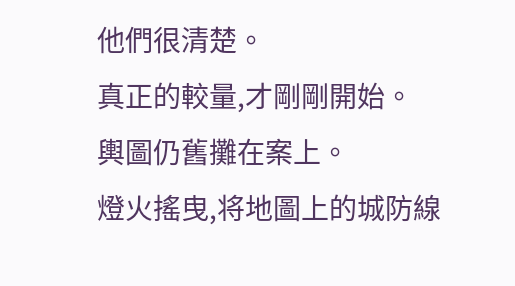他們很清楚。
真正的較量,才剛剛開始。
輿圖仍舊攤在案上。
燈火搖曳,将地圖上的城防線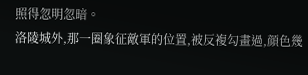照得忽明忽暗。
洛陵城外,那一圈象征敵軍的位置,被反複勾畫過,顔色幾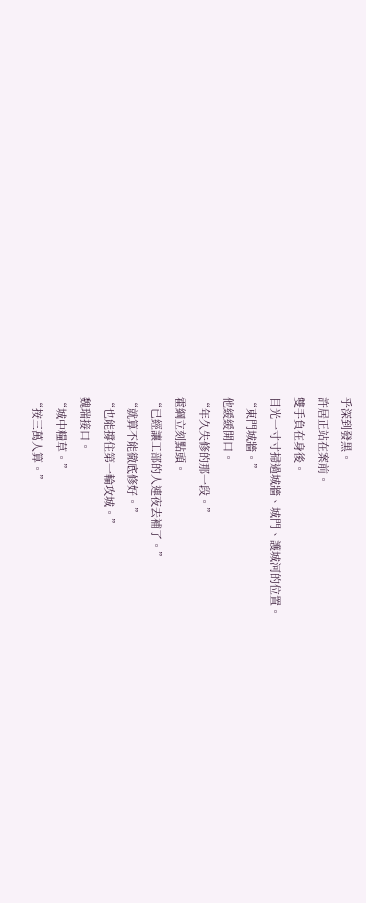乎深到發黑。
許居正站在案前。
雙手負在身後。
目光一寸寸掃過城牆、城門、護城河的位置。
“東門城牆。”
他緩緩開口。
“年久失修的那一段。”
霍綱立刻點頭。
“已經讓工部的人連夜去補了。”
“就算不能徹底修好。”
“也能撐住第一輪攻城。”
魏瑞接口。
“城中糧草。”
“按三萬人算。”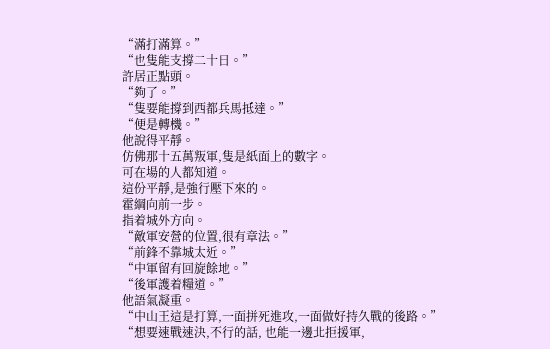“滿打滿算。”
“也隻能支撐二十日。”
許居正點頭。
“夠了。”
“隻要能撐到西都兵馬抵達。”
“便是轉機。”
他說得平靜。
仿佛那十五萬叛軍,隻是紙面上的數字。
可在場的人都知道。
這份平靜,是強行壓下來的。
霍綱向前一步。
指着城外方向。
“敵軍安營的位置,很有章法。”
“前鋒不靠城太近。”
“中軍留有回旋餘地。”
“後軍護着糧道。”
他語氣凝重。
“中山王這是打算,一面拼死進攻,一面做好持久戰的後路。”
“想要速戰速決,不行的話, 也能一邊北拒援軍,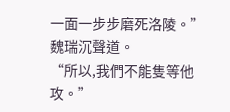一面一步步磨死洛陵。”
魏瑞沉聲道。
“所以,我們不能隻等他攻。”